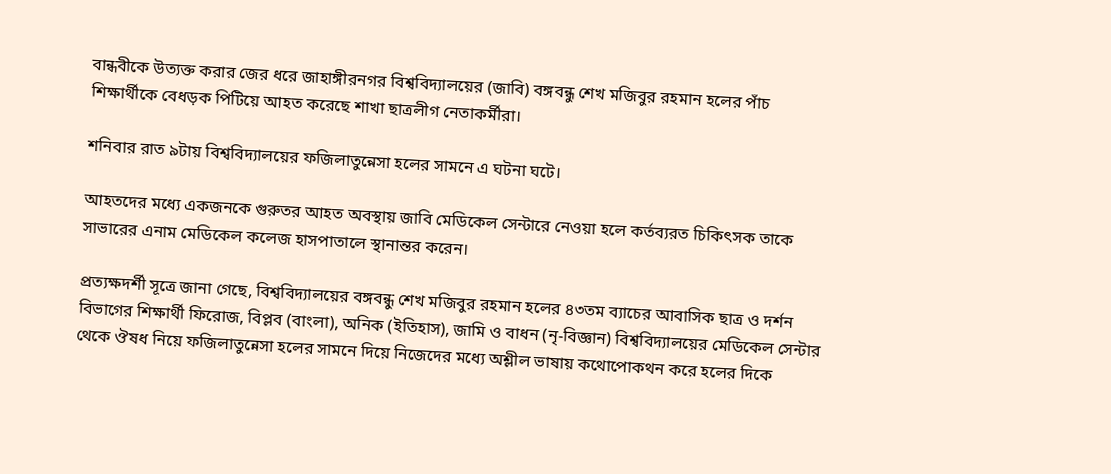বান্ধবীকে উত্যক্ত করার জের ধরে জাহাঙ্গীরনগর বিশ্ববিদ্যালয়ের (জাবি) বঙ্গবন্ধু শেখ মজিবুর রহমান হলের পাঁচ শিক্ষার্থীকে বেধড়ক পিটিয়ে আহত করেছে শাখা ছাত্রলীগ নেতাকর্মীরা।

শনিবার রাত ৯টায় বিশ্ববিদ্যালয়ের ফজিলাতুন্নেসা হলের সামনে এ ঘটনা ঘটে।

আহতদের মধ্যে একজনকে গুরুতর আহত অবস্থায় জাবি মেডিকেল সেন্টারে নেওয়া হলে কর্তব্যরত চিকিৎসক তাকে সাভারের এনাম মেডিকেল কলেজ হাসপাতালে স্থানান্তর করেন।

প্রত্যক্ষদর্শী সূত্রে জানা গেছে, বিশ্ববিদ্যালয়ের বঙ্গবন্ধু শেখ মজিবুর রহমান হলের ৪৩তম ব্যাচের আবাসিক ছাত্র ও দর্শন বিভাগের শিক্ষার্থী ফিরোজ, বিপ্লব (বাংলা), অনিক (ইতিহাস), জামি ও বাধন (নৃ-বিজ্ঞান) বিশ্ববিদ্যালয়ের মেডিকেল সেন্টার থেকে ঔষধ নিয়ে ফজিলাতুন্নেসা হলের সামনে দিয়ে নিজেদের মধ্যে অশ্লীল ভাষায় কথোপোকথন করে হলের দিকে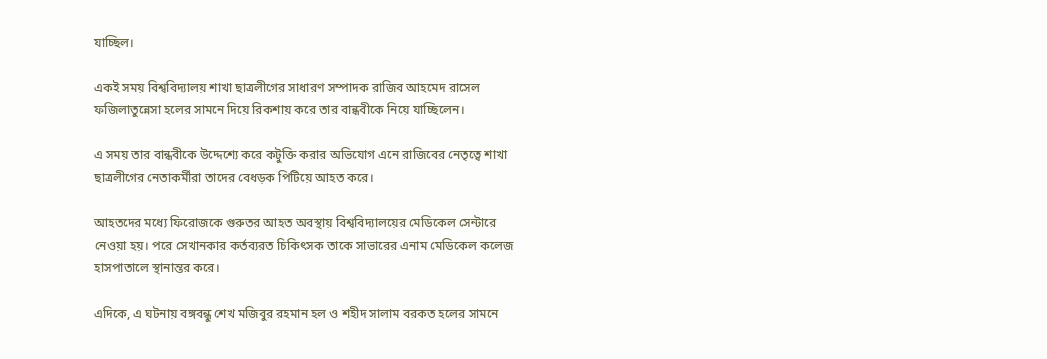যাচ্ছিল।

একই সময় বিশ্ববিদ্যালয় শাখা ছাত্রলীগের সাধারণ সম্পাদক রাজিব আহমেদ রাসেল ফজিলাতুন্নেসা হলের সামনে দিয়ে রিকশায় করে তার বান্ধবীকে নিয়ে যাচ্ছিলেন।

এ সময় তার বান্ধবীকে উদ্দেশ্যে করে কটুক্তি করার অভিযোগ এনে রাজিবের নেতৃত্বে শাখা ছাত্রলীগের নেতাকর্মীরা তাদের বেধড়ক পিটিয়ে আহত করে।

আহতদের মধ্যে ফিরোজকে গুরুতর আহত অবস্থায় বিশ্ববিদ্যালয়ের মেডিকেল সেন্টারে নেওয়া হয়। পরে সেখানকার কর্তব্যরত চিকিৎসক তাকে সাভারের এনাম মেডিকেল কলেজ হাসপাতালে স্থানান্তর করে।

এদিকে, এ ঘটনায় বঙ্গবন্ধু শেখ মজিবুর রহমান হল ও শহীদ সালাম বরকত হলের সামনে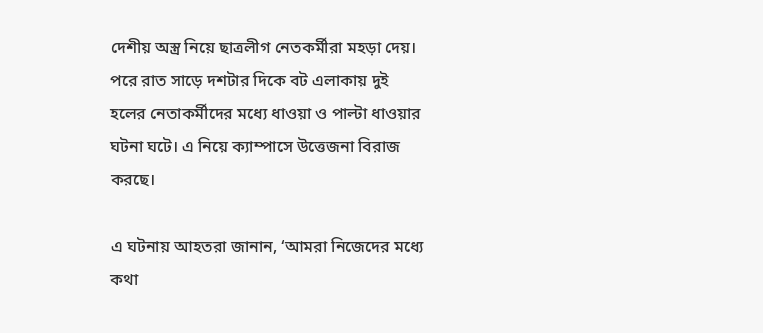দেশীয় অস্ত্র নিয়ে ছাত্রলীগ নেতকর্মীরা মহড়া দেয়। পরে রাত সাড়ে দশটার দিকে বট এলাকায় দুই হলের নেতাকর্মীদের মধ্যে ধাওয়া ও পাল্টা ধাওয়ার ঘটনা ঘটে। এ নিয়ে ক্যাম্পাসে উত্তেজনা বিরাজ করছে।

এ ঘটনায় আহতরা জানান, ‘আমরা নিজেদের মধ্যে কথা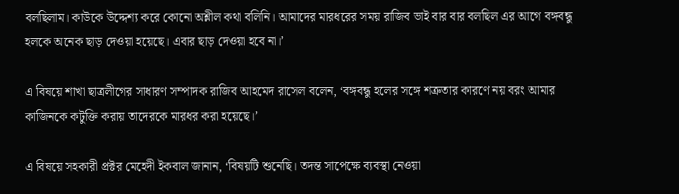বলছিলাম। কাউকে উদ্দেশ্য করে কোনো অশ্লীল কথা বলিনি। আমাদের মারধরের সময় রাজিব ভাই বার বার বলছিল এর আগে বঙ্গবন্ধু হলকে অনেক ছাড় দেওয়া হয়েছে। এবার ছাড় দেওয়া হবে না।’

এ বিষয়ে শাখা ছাত্রলীগের সাধারণ সম্পাদক রাজিব আহমেদ রাসেল বলেন, ‘বঙ্গবন্ধু হলের সঙ্গে শত্রুতার কারণে নয় বরং আমার কাজিনকে কটুক্তি করায় তাদেরকে মারধর করা হয়েছে।’

এ বিষয়ে সহকারী প্রক্টর মেহেদী ইকবাল জানান, ‘বিষয়টি শুনেছি। তদন্ত সাপেক্ষে ব্যবস্থা নেওয়া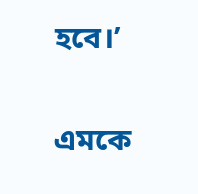হবে।’

এমকে